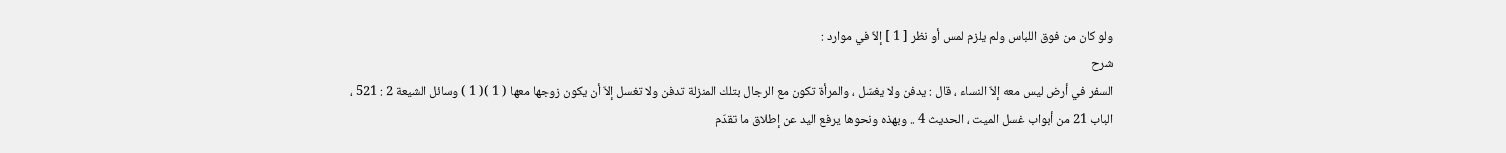ولو كان من فوق اللباس ولم يلزم لمس أو نظر [ 1 ] إلاّ في موارد :
شرح
السفر في أرض ليس معه إلاّ النساء ، قال : يدفن ولا يغسّل ، والمرأة تكون مع الرجال بتلك المنزلة تدفن ولا تغسل إلاّ أن يكون زوجها معها ( 1 )( 1 ) وسائل الشيعة 2 : 521 ، الباب 21 من أبواب غسل الميت ، الحديث 4 .. وبهذه ونحوها يرفع اليد عن إطلاق ما تقدّم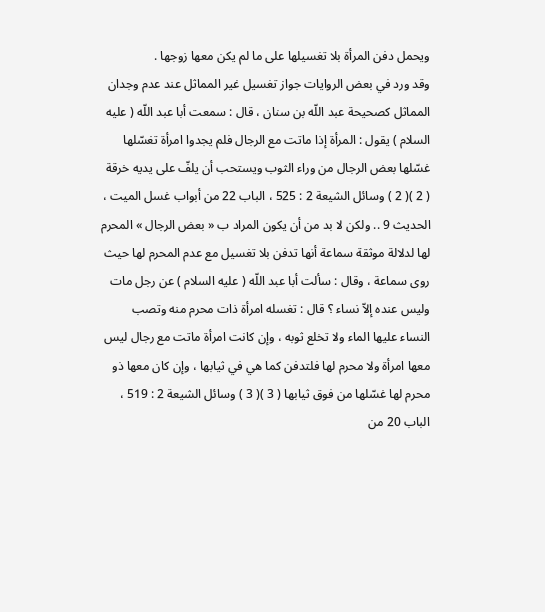ويحمل دفن المرأة بلا تغسيلها على ما لم يكن معها زوجها .
وقد ورد في بعض الروايات جواز تغسيل غير المماثل عند عدم وجدان المماثل كصحيحة عبد اللّه بن سنان ، قال : سمعت أبا عبد اللّه ( عليه السلام ) يقول : المرأة إذا ماتت مع الرجال فلم يجدوا امرأة تغسّلها غسّلها بعض الرجال من وراء الثوب ويستحب أن يلفّ على يديه خرقة ( 2 )( 2 ) وسائل الشيعة 2 : 525 ، الباب 22 من أبواب غسل الميت ، الحديث 9 .. ولكن لا بد من أن يكون المراد ب « بعض الرجال » المحرم لها لدلالة موثقة سماعة أنها تدفن بلا تغسيل مع عدم المحرم لها حيث روى سماعة ، وقال : سألت أبا عبد اللّه ( عليه السلام ) عن رجل مات وليس عنده إلاّ نساء ؟ قال : تغسله امرأة ذات محرم منه وتصب النساء عليها الماء ولا تخلع ثوبه ، وإن كانت امرأة ماتت مع رجال ليس معها امرأة ولا محرم لها فلتدفن كما هي في ثيابها ، وإن كان معها ذو محرم لها غسّلها من فوق ثيابها ( 3 )( 3 ) وسائل الشيعة 2 : 519 ، الباب 20 من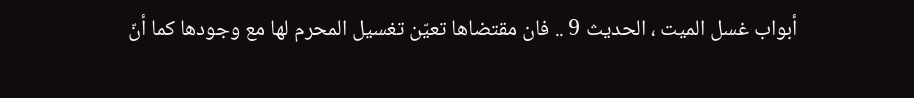أبواب غسل الميت ، الحديث 9 .. فان مقتضاها تعيّن تغسيل المحرم لها مع وجودها كما أنّ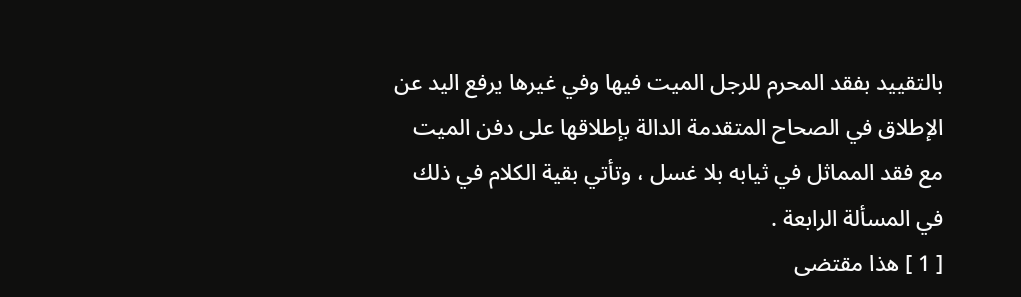بالتقييد بفقد المحرم للرجل الميت فيها وفي غيرها يرفع اليد عن الإطلاق في الصحاح المتقدمة الدالة بإطلاقها على دفن الميت مع فقد المماثل في ثيابه بلا غسل ، وتأتي بقية الكلام في ذلك في المسألة الرابعة .
[ 1 ] هذا مقتضى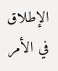الإطلاق في الأمر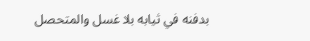بدفنه في ثيابه بلا غسل والمتحصل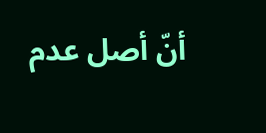أنّ أصل عدم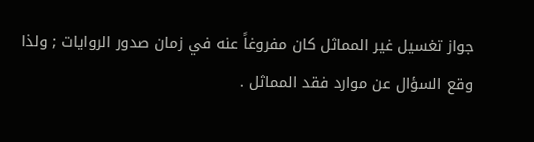جواز تغسيل غير المماثل كان مفروغاً عنه في زمان صدور الروايات ; ولذا وقع السؤال عن موارد فقد المماثل .